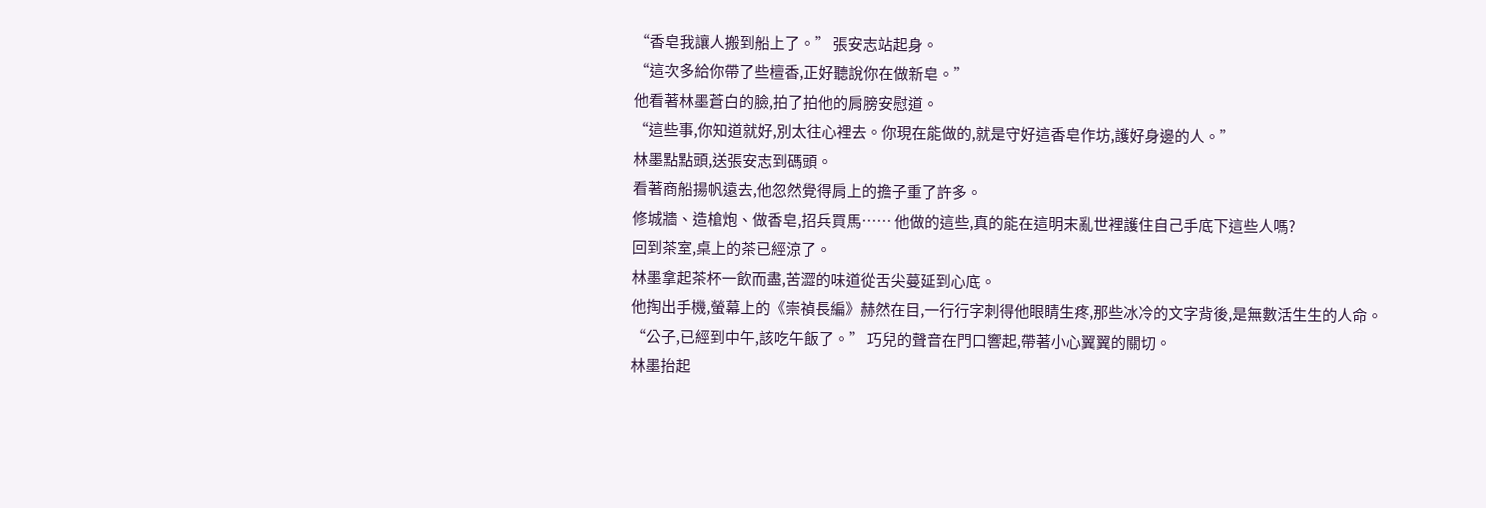“香皂我讓人搬到船上了。” 張安志站起身。
“這次多給你帶了些檀香,正好聽說你在做新皂。”
他看著林墨蒼白的臉,拍了拍他的肩膀安慰道。
“這些事,你知道就好,別太往心裡去。你現在能做的,就是守好這香皂作坊,護好身邊的人。”
林墨點點頭,送張安志到碼頭。
看著商船揚帆遠去,他忽然覺得肩上的擔子重了許多。
修城牆、造槍炮、做香皂,招兵買馬…… 他做的這些,真的能在這明末亂世裡護住自己手底下這些人嗎?
回到茶室,桌上的茶已經涼了。
林墨拿起茶杯一飲而盡,苦澀的味道從舌尖蔓延到心底。
他掏出手機,螢幕上的《崇禎長編》赫然在目,一行行字刺得他眼睛生疼,那些冰冷的文字背後,是無數活生生的人命。
“公子,已經到中午,該吃午飯了。” 巧兒的聲音在門口響起,帶著小心翼翼的關切。
林墨抬起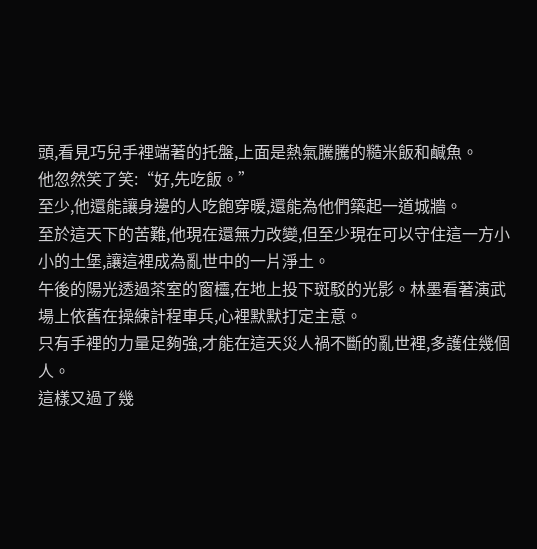頭,看見巧兒手裡端著的托盤,上面是熱氣騰騰的糙米飯和鹹魚。
他忽然笑了笑:“好,先吃飯。”
至少,他還能讓身邊的人吃飽穿暖,還能為他們築起一道城牆。
至於這天下的苦難,他現在還無力改變,但至少現在可以守住這一方小小的土堡,讓這裡成為亂世中的一片淨土。
午後的陽光透過茶室的窗欞,在地上投下斑駁的光影。林墨看著演武場上依舊在操練計程車兵,心裡默默打定主意。
只有手裡的力量足夠強,才能在這天災人禍不斷的亂世裡,多護住幾個人。
這樣又過了幾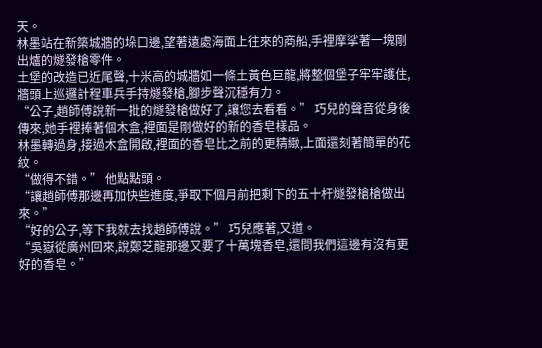天。
林墨站在新築城牆的垛口邊,望著遠處海面上往來的商船,手裡摩挲著一塊剛出爐的燧發槍零件。
土堡的改造已近尾聲,十米高的城牆如一條土黃色巨龍,將整個堡子牢牢護住,牆頭上巡邏計程車兵手持燧發槍,腳步聲沉穩有力。
“公子,趙師傅說新一批的燧發槍做好了,讓您去看看。” 巧兒的聲音從身後傳來,她手裡捧著個木盒,裡面是剛做好的新的香皂樣品。
林墨轉過身,接過木盒開啟,裡面的香皂比之前的更精緻,上面還刻著簡單的花紋。
“做得不錯。” 他點點頭。
“讓趙師傅那邊再加快些進度,爭取下個月前把剩下的五十杆燧發槍槍做出來。”
“好的公子,等下我就去找趙師傅說。” 巧兒應著,又道。
“吳嶽從廣州回來,說鄭芝龍那邊又要了十萬塊香皂,還問我們這邊有沒有更好的香皂。”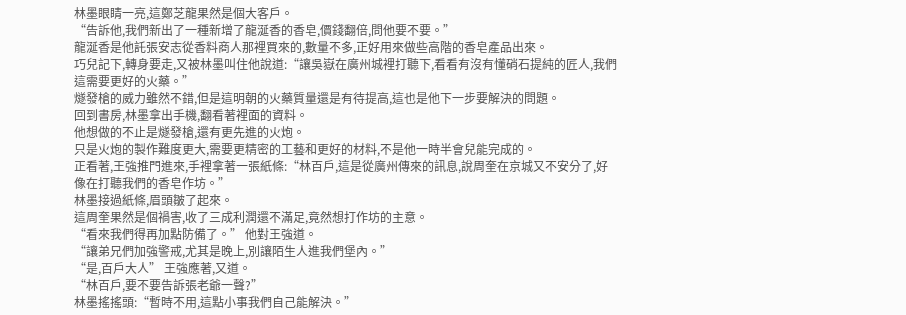林墨眼睛一亮,這鄭芝龍果然是個大客戶。
“告訴他,我們新出了一種新增了龍涎香的香皂,價錢翻倍,問他要不要。”
龍涎香是他託張安志從香料商人那裡買來的,數量不多,正好用來做些高階的香皂產品出來。
巧兒記下,轉身要走,又被林墨叫住他說道:“讓吳嶽在廣州城裡打聽下,看看有沒有懂硝石提純的匠人,我們這需要更好的火藥。”
燧發槍的威力雖然不錯,但是這明朝的火藥質量還是有待提高,這也是他下一步要解決的問題。
回到書房,林墨拿出手機,翻看著裡面的資料。
他想做的不止是燧發槍,還有更先進的火炮。
只是火炮的製作難度更大,需要更精密的工藝和更好的材料,不是他一時半會兒能完成的。
正看著,王強推門進來,手裡拿著一張紙條:“林百戶,這是從廣州傳來的訊息,說周奎在京城又不安分了,好像在打聽我們的香皂作坊。”
林墨接過紙條,眉頭皺了起來。
這周奎果然是個禍害,收了三成利潤還不滿足,竟然想打作坊的主意。
“看來我們得再加點防備了。” 他對王強道。
“讓弟兄們加強警戒,尤其是晚上,別讓陌生人進我們堡內。”
“是,百戶大人” 王強應著,又道。
“林百戶,要不要告訴張老爺一聲?”
林墨搖搖頭:“暫時不用,這點小事我們自己能解決。”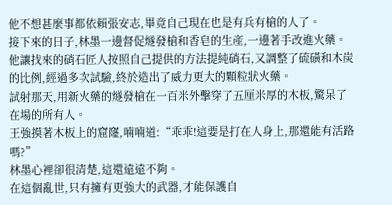他不想甚麼事都依賴張安志,畢竟自己現在也是有兵有槍的人了。
接下來的日子,林墨一邊督促燧發槍和香皂的生產,一邊著手改進火藥。
他讓找來的硝石匠人按照自己提供的方法提純硝石,又調整了硫磺和木炭的比例,經過多次試驗,終於造出了威力更大的顆粒狀火藥。
試射那天,用新火藥的燧發槍在一百米外擊穿了五厘米厚的木板,驚呆了在場的所有人。
王強摸著木板上的窟窿,喃喃道:“乖乖!這要是打在人身上,那還能有活路嗎?”
林墨心裡卻很清楚,這還遠遠不夠。
在這個亂世,只有擁有更強大的武器,才能保護自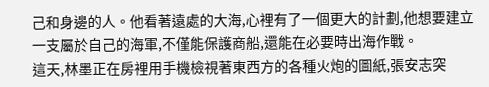己和身邊的人。他看著遠處的大海,心裡有了一個更大的計劃,他想要建立一支屬於自己的海軍,不僅能保護商船,還能在必要時出海作戰。
這天,林墨正在房裡用手機檢視著東西方的各種火炮的圖紙,張安志突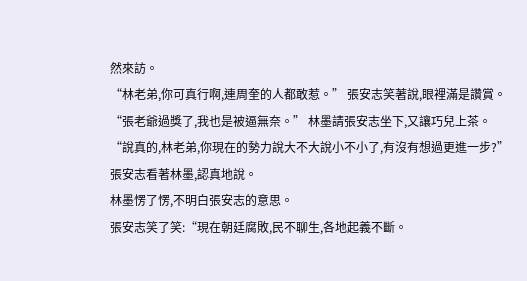然來訪。
“林老弟,你可真行啊,連周奎的人都敢惹。” 張安志笑著說,眼裡滿是讚賞。
“張老爺過獎了,我也是被逼無奈。” 林墨請張安志坐下,又讓巧兒上茶。
“說真的,林老弟,你現在的勢力說大不大說小不小了,有沒有想過更進一步?”
張安志看著林墨,認真地說。
林墨愣了愣,不明白張安志的意思。
張安志笑了笑:“現在朝廷腐敗,民不聊生,各地起義不斷。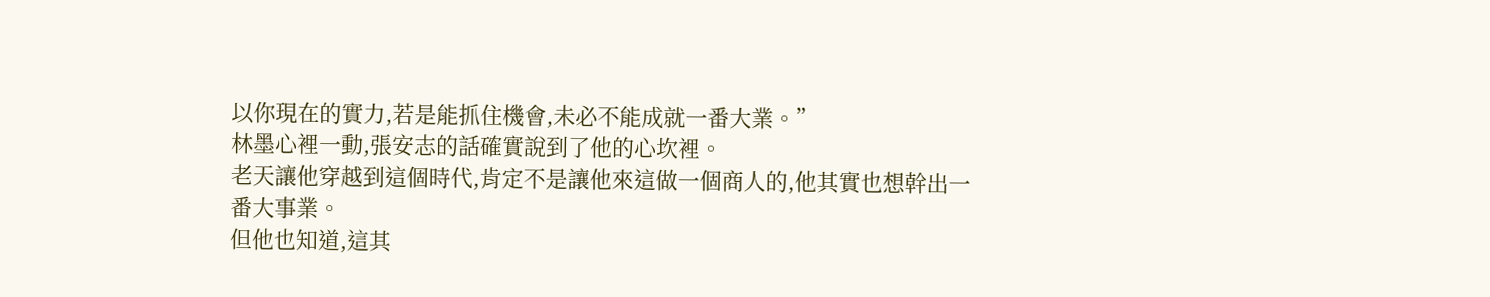以你現在的實力,若是能抓住機會,未必不能成就一番大業。”
林墨心裡一動,張安志的話確實說到了他的心坎裡。
老天讓他穿越到這個時代,肯定不是讓他來這做一個商人的,他其實也想幹出一番大事業。
但他也知道,這其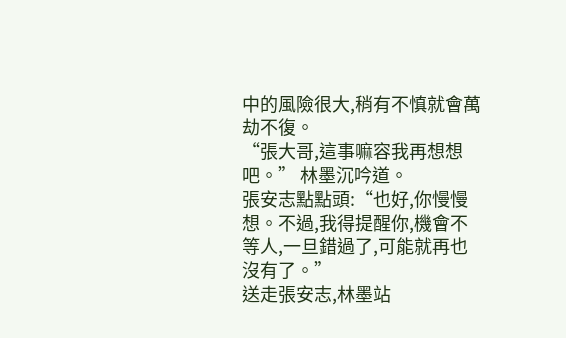中的風險很大,稍有不慎就會萬劫不復。
“張大哥,這事嘛容我再想想吧。” 林墨沉吟道。
張安志點點頭:“也好,你慢慢想。不過,我得提醒你,機會不等人,一旦錯過了,可能就再也沒有了。”
送走張安志,林墨站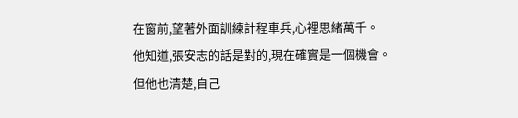在窗前,望著外面訓練計程車兵,心裡思緒萬千。
他知道,張安志的話是對的,現在確實是一個機會。
但他也清楚,自己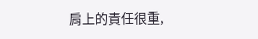肩上的責任很重,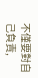不僅要對自己負責,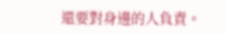還要對身邊的人負責。